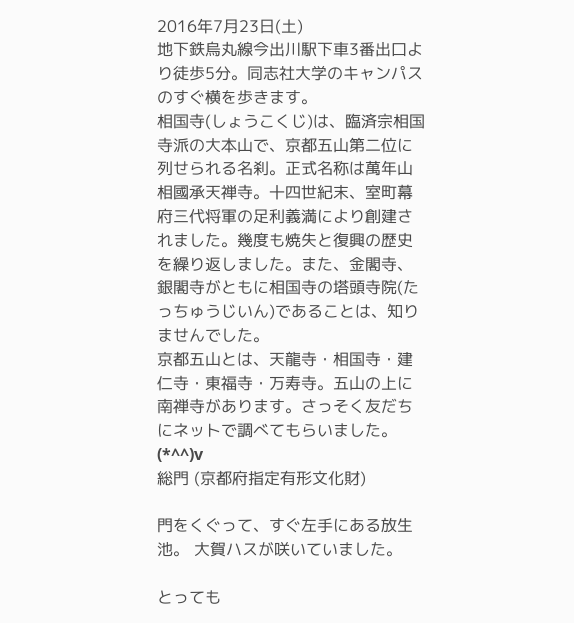2016年7月23日(土)
地下鉄烏丸線今出川駅下車3番出口より徒歩5分。同志社大学のキャンパスのすぐ横を歩きます。
相国寺(しょうこくじ)は、臨済宗相国寺派の大本山で、京都五山第二位に列せられる名刹。正式名称は萬年山相國承天禅寺。十四世紀末、室町幕府三代将軍の足利義満により創建されました。幾度も焼失と復興の歴史を繰り返しました。また、金閣寺、銀閣寺がともに相国寺の塔頭寺院(たっちゅうじいん)であることは、知りませんでした。
京都五山とは、天龍寺・相国寺・建仁寺・東福寺・万寿寺。五山の上に南禅寺があります。さっそく友だちにネットで調べてもらいました。(*^^)v
総門 (京都府指定有形文化財)

門をくぐって、すぐ左手にある放生池。 大賀ハスが咲いていました。

とっても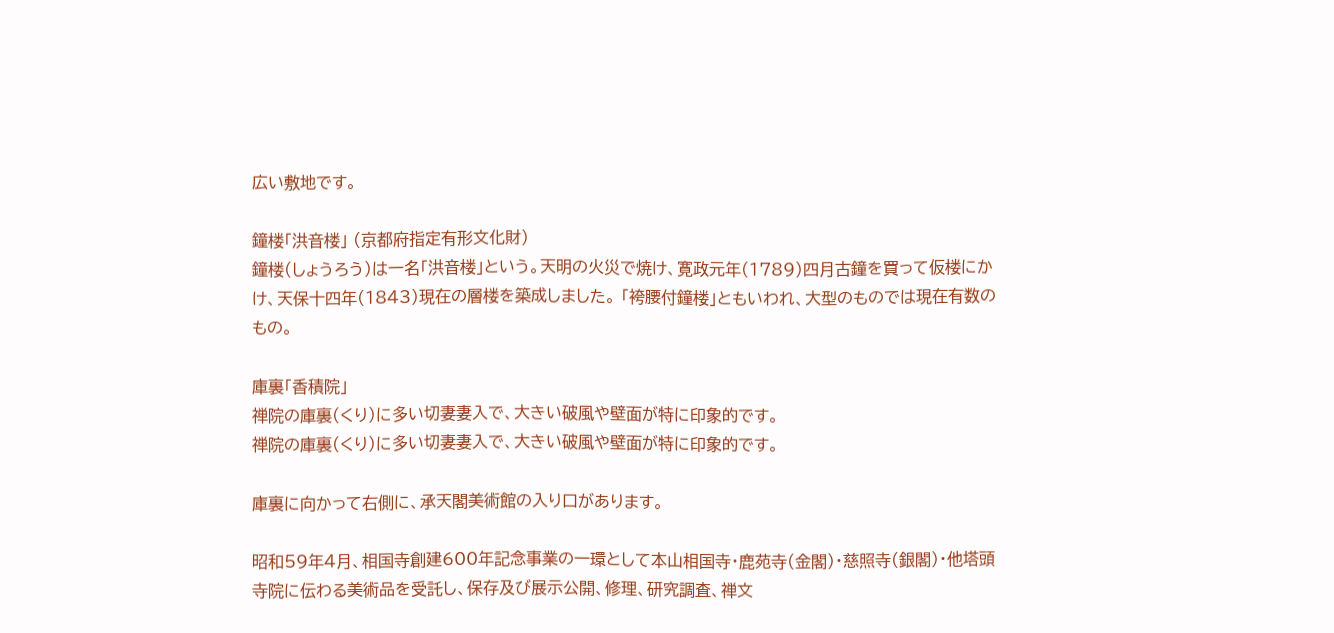広い敷地です。

鐘楼「洪音楼」 (京都府指定有形文化財)
鐘楼(しょうろう)は一名「洪音楼」という。天明の火災で焼け、寛政元年(1789)四月古鐘を買って仮楼にかけ、天保十四年(1843)現在の層楼を築成しました。 「袴腰付鐘楼」ともいわれ、大型のものでは現在有数のもの。

庫裏「香積院」
禅院の庫裏(くり)に多い切妻妻入で、大きい破風や壁面が特に印象的です。
禅院の庫裏(くり)に多い切妻妻入で、大きい破風や壁面が特に印象的です。

庫裏に向かって右側に、承天閣美術館の入り口があります。

昭和59年4月、相国寺創建600年記念事業の一環として本山相国寺・鹿苑寺(金閣)・慈照寺(銀閣)・他塔頭寺院に伝わる美術品を受託し、保存及び展示公開、修理、研究調査、禅文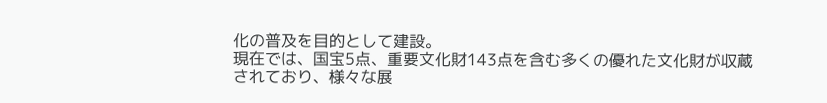化の普及を目的として建設。
現在では、国宝5点、重要文化財143点を含む多くの優れた文化財が収蔵されており、様々な展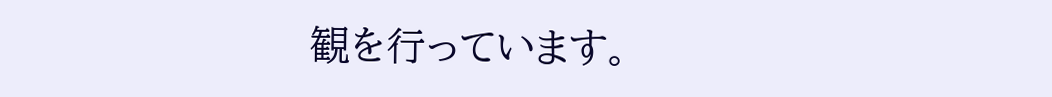観を行っています。